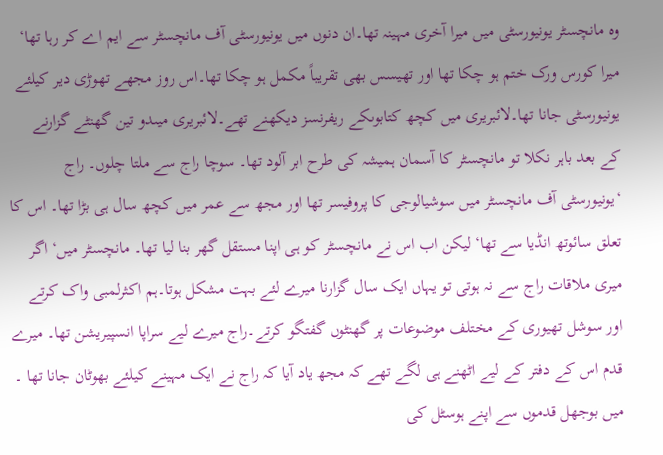وہ مانچسٹر یونیورسٹی میں میرا آخری مہینہ تھا۔ان دنوں میں یونیورسٹی آف مانچسٹر سے ایم اے کر رہا تھا‘ میرا کورس ورک ختم ہو چکا تھا اور تھیسس بھی تقریباً مکمل ہو چکا تھا۔اس روز مجھے تھوڑی دیر کیلئے یونیورسٹی جانا تھا۔لائبریری میں کچھ کتابوںکے ریفرنسز دیکھنے تھے۔لائبریری میںدو تین گھنٹے گزارنے کے بعد باہر نکلا تو مانچسٹر کا آسمان ہمیشہ کی طرح ابر آلود تھا۔ سوچا راج سے ملتا چلوں۔ راج ‘یونیورسٹی آف مانچسٹر میں سوشیالوجی کا پروفیسر تھا اور مجھ سے عمر میں کچھ سال ہی بڑا تھا۔ اس کا تعلق سائوتھ انڈیا سے تھا‘ لیکن اب اس نے مانچسٹر کو ہی اپنا مستقل گھر بنا لیا تھا۔ مانچسٹر میں‘ اگر میری ملاقات راج سے نہ ہوتی تو یہاں ایک سال گزارنا میرے لئے بہت مشکل ہوتا۔ہم اکثرلمبی واک کرتے اور سوشل تھیوری کے مختلف موضوعات پر گھنٹوں گفتگو کرتے۔راج میرے لیے سراپا انسپیریشن تھا۔ میرے قدم اس کے دفتر کے لیے اٹھنے ہی لگے تھے کہ مجھ یاد آیا کہ راج نے ایک مہینے کیلئے بھوٹان جانا تھا ۔ میں بوجھل قدموں سے اپنے ہوسٹل کی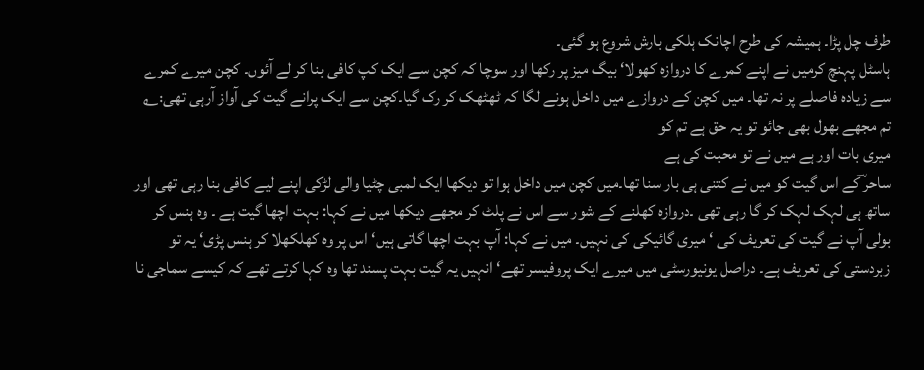طرف چل پڑا۔ ہمیشہ کی طرح اچانک ہلکی بارش شروع ہو گئی۔
ہاسٹل پہنچ کرمیں نے اپنے کمرے کا دروازہ کھولا‘ بیگ میز پر رکھا اور سوچا کہ کچن سے ایک کپ کافی بنا کر لے آئوں۔ کچن میرے کمرے سے زیادہ فاصلے پر نہ تھا۔ میں کچن کے دروازے میں داخل ہونے لگا کہ ٹھٹھک کر رک گیا۔کچن سے ایک پرانے گیت کی آواز آرہی تھی:؎
تم مجھے بھول بھی جائو تو یہ حق ہے تم کو
میری بات اور ہے میں نے تو محبت کی ہے
ساحر ؔکے اس گیت کو میں نے کتنی ہی بار سنا تھا۔میں کچن میں داخل ہوا تو دیکھا ایک لمبی چٹیا والی لڑکی اپنے لیے کافی بنا رہی تھی اور ساتھ ہی لہک لہک کر گا رہی تھی ۔دروازہ کھلنے کے شور سے اس نے پلٹ کر مجھے دیکھا میں نے کہا: بہت اچھا گیت ہے ۔ وہ ہنس کر بولی آپ نے گیت کی تعریف کی ‘میری گائیکی کی نہیں۔ میں نے کہا: آپ بہت اچھا گاتی ہیں‘ اس پر وہ کھلکھلا کر ہنس پڑی‘ یہ تو زبردستی کی تعریف ہے۔ دراصل یونیورسٹی میں میرے ایک پروفیسر تھے‘ انہیں یہ گیت بہت پسند تھا وہ کہا کرتے تھے کہ کیسے سماجی نا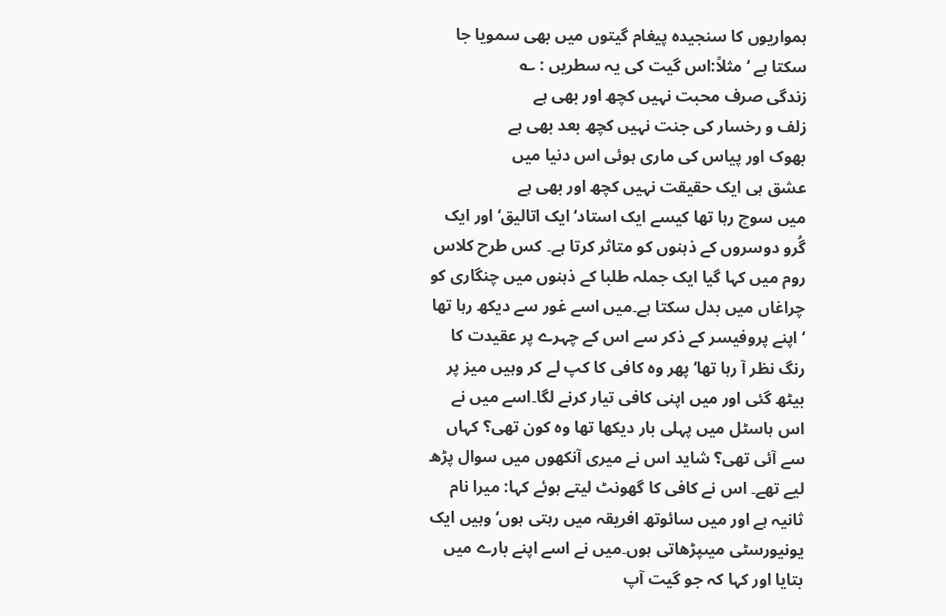ہمواریوں کا سنجیدہ پیغام گیتوں میں بھی سمویا جا سکتا ہے ‘ مثلاً:اس گیت کی یہ سطریں : ؎
زندگی صرف محبت نہیں کچھ اور بھی ہے
زلف و رخسار کی جنت نہیں کچھ بعد بھی ہے
بھوک اور پیاس کی ماری ہوئی اس دنیا میں
عشق ہی ایک حقیقت نہیں کچھ اور بھی ہے
میں سوچ رہا تھا کیسے ایک استاد‘ ایک اتالیق‘ اور ایک گُرو دوسروں کے ذہنوں کو متاثر کرتا ہے۔ کس طرح کلاس روم میں کہا گیا ایک جملہ طلبا کے ذہنوں میں چنگاری کو چراغاں میں بدل سکتا ہے۔میں اسے غور سے دیکھ رہا تھا ‘اپنے پروفیسر کے ذکر سے اس کے چہرے پر عقیدت کا رنگ نظر آ رہا تھا‘ پھر وہ کافی کا کپ لے کر وہیں میز پر بیٹھ گئی اور میں اپنی کافی تیار کرنے لگا۔اسے میں نے اس ہاسٹل میں پہلی بار دیکھا تھا وہ کون تھی؟ کہاں سے آئی تھی؟ شاید اس نے میری آنکھوں میں سوال پڑھ لیے تھے۔ اس نے کافی کا گھونٹ لیتے ہوئے کہا: میرا نام ثانیہ ہے اور میں سائوتھ افریقہ میں رہتی ہوں‘ وہیں ایک یونیورسٹی میںپڑھاتی ہوں۔میں نے اسے اپنے بارے میں بتایا اور کہا کہ جو گیت آپ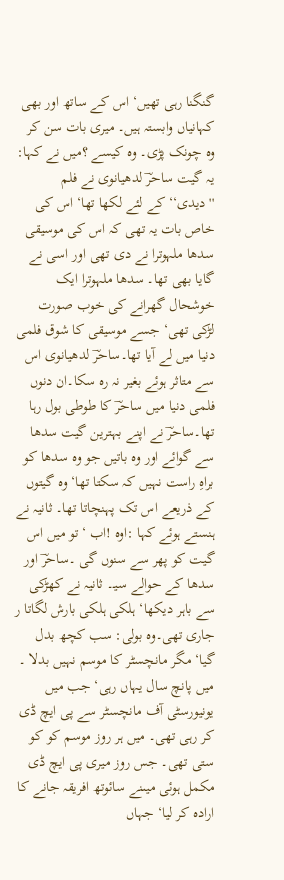گنگنا رہی تھیں‘ اس کے ساتھ اور بھی کہانیاں وابستہ ہیں۔ میری بات سن کر وہ چونک پڑی۔ وہ کیسے ؟میں نے کہا: یہ گیت ساحرؔ لدھیانوی نے فلم ''دیدی‘‘ کے لئے لکھا تھا‘ اس کی خاص بات یہ تھی کہ اس کی موسیقی سدھا ملہوترا نے دی تھی اور اسی نے گایا بھی تھا۔ سدھا ملہوترا ایک خوشحال گھرانے کی خوب صورت لڑکی تھی‘ جسے موسیقی کا شوق فلمی دنیا میں لے آیا تھا۔ساحرؔ لدھیانوی اس سے متاثر ہوئے بغیر نہ رہ سکا۔ان دنوں فلمی دنیا میں ساحرؔ کا طوطی بول رہا تھا۔ساحرؔ نے اپنے بہترین گیت سدھا سے گوائے اور وہ باتیں جو وہ سدھا کو براہِ راست نہیں کہ سکتا تھا‘ وہ گیتوں کے ذریعے اس تک پہنچاتا تھا۔ ثانیہ نے ہنستے ہوئے کہا :اوہ !اب ‘تو میں اس گیت کو پھر سے سنوں گی ۔ساحرؔ اور سدھا کے حوالے سیـ۔ ثانیہ نے کھڑکی سے باہر دیکھا‘ ہلکی ہلکی بارش لگاتا ر جاری تھی۔وہ بولی: سب کچھ بدل گیا‘ مگر مانچسٹر کا موسم نہیں بدلا ۔ میں پانچ سال یہاں رہی‘ جب میں یونیورسٹی آف مانچسٹر سے پی ایچ ڈی کر رہی تھی۔ میں ہر روز موسم کو کو ستی تھی۔ جس روز میری پی ایچ ڈی مکمل ہوئی میںنے سائوتھ افریقہ جانے کا ارادہ کر لیا‘ جہاں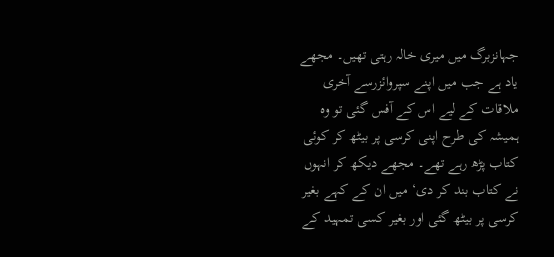جہانزبرگ میں میری خالہ رہتی تھیں۔ مجھے یاد ہے جب میں اپنے سپروائزرسے آخری ملاقات کے لیے اس کے آفس گئی تو وہ ہمیشہ کی طرح اپنی کرسی پر بیٹھ کر کوئی کتاب پڑھ رہے تھے۔ مجھے دیکھ کر انہوں نے کتاب بند کر دی‘ میں ان کے کہے بغیر کرسی پر بیٹھ گئی اور بغیر کسی تمہید کے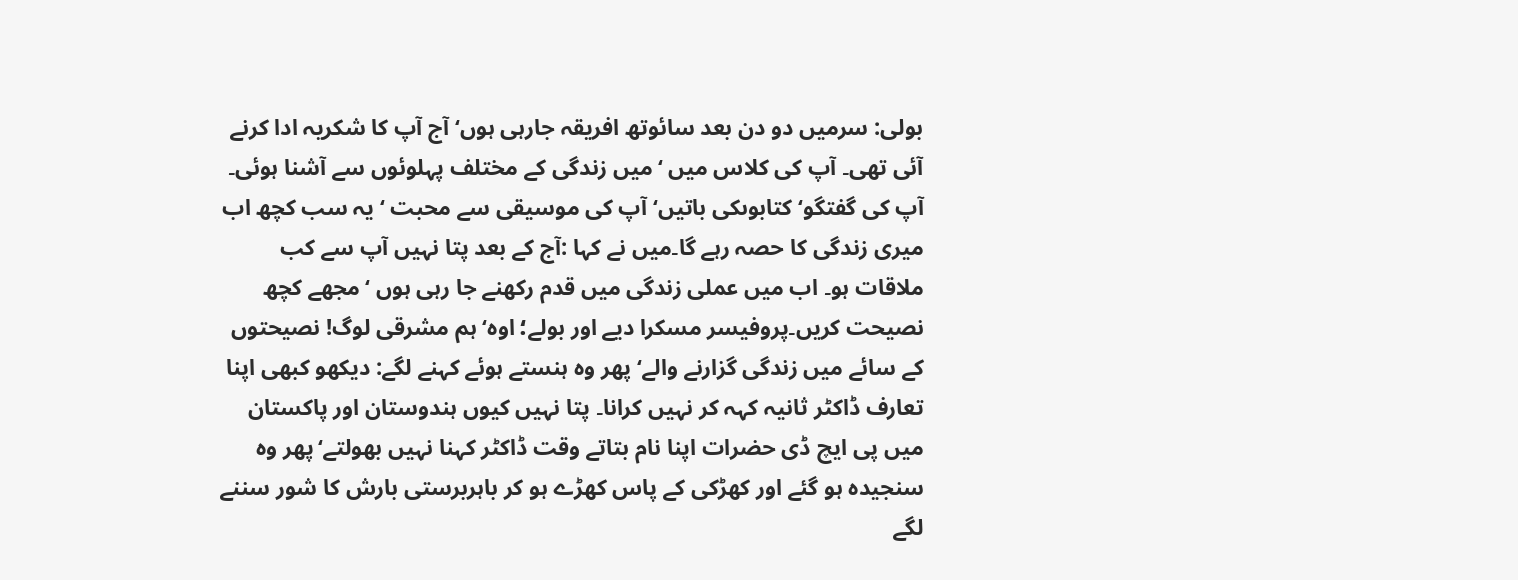بولی: سرمیں دو دن بعد سائوتھ افریقہ جارہی ہوں‘ آج آپ کا شکریہ ادا کرنے آئی تھی۔ آپ کی کلاس میں ‘میں زندگی کے مختلف پہلوئوں سے آشنا ہوئی۔ آپ کی گفتگو‘ کتابوںکی باتیں‘آپ کی موسیقی سے محبت ‘ یہ سب کچھ اب میری زندگی کا حصہ رہے گا۔میں نے کہا :آج کے بعد پتا نہیں آپ سے کب ملاقات ہو۔ اب میں عملی زندگی میں قدم رکھنے جا رہی ہوں ‘مجھے کچھ نصیحت کریں۔پروفیسر مسکرا دیے اور بولے؛ اوہ‘ ہم مشرقی لوگ! نصیحتوں کے سائے میں زندگی گزارنے والے‘ پھر وہ ہنستے ہوئے کہنے لگے: دیکھو کبھی اپنا تعارف ڈاکٹر ثانیہ کہہ کر نہیں کرانا۔ پتا نہیں کیوں ہندوستان اور پاکستان میں پی ایچ ڈی حضرات اپنا نام بتاتے وقت ڈاکٹر کہنا نہیں بھولتے‘پھر وہ سنجیدہ ہو گئے اور کھڑکی کے پاس کھڑے ہو کر باہربرستی بارش کا شور سننے لگے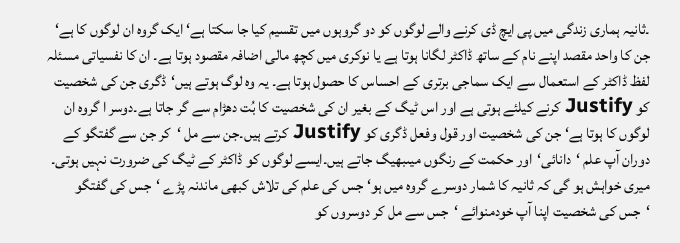۔ثانیہ ہماری زندگی میں پی ایچ ڈی کرنے والے لوگوں کو دو گروہوں میں تقسیم کیا جا سکتا ہے‘ ایک گروہ ان لوگوں کا ہے‘ جن کا واحد مقصد اپنے نام کے ساتھ ڈاکٹر لگانا ہوتا ہے یا نوکری میں کچھ مالی اضافہ مقصود ہوتا ہے۔ ان کا نفسیاتی مسئلہ لفظ ڈاکٹر کے استعمال سے ایک سماجی برتری کے احساس کا حصول ہوتا ہے۔ یہ وہ لوگ ہوتے ہیں‘ڈگری جن کی شخصیت کو Justify کرنے کیلئے ہوتی ہے اور اس ٹیگ کے بغیر ان کی شخصیت کا بُت دھڑام سے گر جاتا ہے۔دوسر ا گروہ ان لوگوں کا ہوتا ہے‘ جن کی شخصیت اور قول وفعل ڈگری کو Justify کرتے ہیں۔جن سے مل ‘کر جن سے گفتگو کے دوران آپ علم ‘دانائی‘اور حکمت کے رنگوں میںبھیگ جاتے ہیں۔ایسے لوگوں کو ڈاکٹر کے ٹیگ کی ضرورت نہیں ہوتی۔ میری خواہش ہو گی کہ ثانیہ کا شمار دوسرے گروہ میں ہو‘ جس کی علم کی تلاش کبھی ماندنہ پڑے ‘جس کی گفتگو ‘جس کی شخصیت اپنا آپ خودمنوائے ‘جس سے مل کر دوسروں کو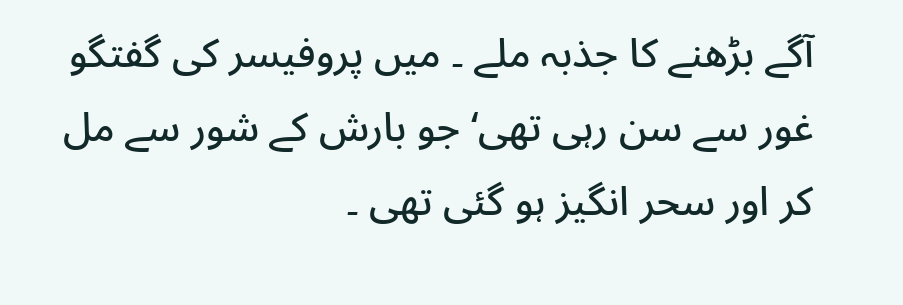آگے بڑھنے کا جذبہ ملے ۔ میں پروفیسر کی گفتگو غور سے سن رہی تھی‘ جو بارش کے شور سے مل کر اور سحر انگیز ہو گئی تھی ۔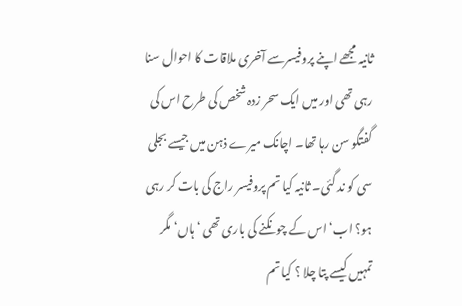ثانیہ مجھے اپنے پروفیسرسے آخری ملاقات کا احوال سنا رہی تھی اور میں ایک سحر زدہ شخص کی طرح اس کی گفتگو سن رہا تھا۔ اچانک میرے ذہن میں جیسے بجلی سی کو ند گئی۔ ثانیہ کیا تم پروفیسر راج کی بات کر رہی ہو؟ اب‘ اس کے چونکنے کی باری تھی ‘ ہاں‘ مگر تمہیں کیسے پتا چلا ؟ کیا تم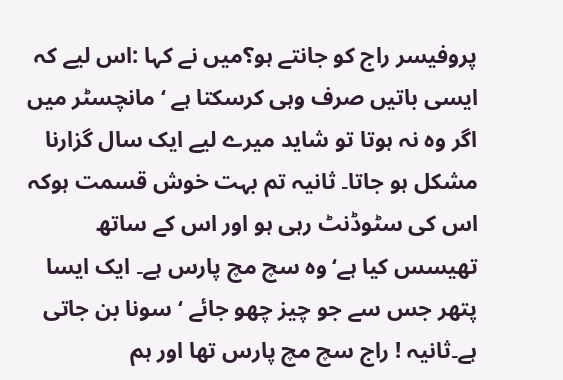پروفیسر راج کو جانتے ہو؟میں نے کہا :اس لیے کہ ایسی باتیں صرف وہی کرسکتا ہے ‘مانچسٹر میں اگر وہ نہ ہوتا تو شاید میرے لیے ایک سال گزارنا مشکل ہو جاتا۔ ثانیہ تم بہت خوش قسمت ہوکہ اس کی سٹوڈنٹ رہی ہو اور اس کے ساتھ تھیسس کیا ہے‘ وہ سچ مچ پارس ہے۔ ایک ایسا پتھر جس سے جو چیز چھو جائے ‘سونا بن جاتی ہے۔ثانیہ ! راج سچ مچ پارس تھا اور ہم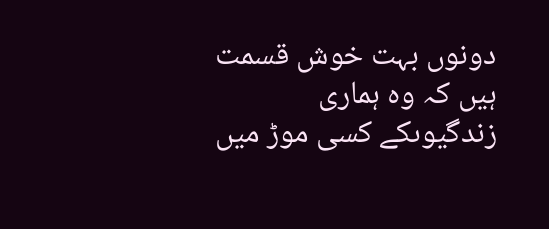دونوں بہت خوش قسمت ہیں کہ وہ ہماری زندگیوںکے کسی موڑ میں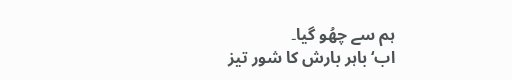ہم سے چھُو گیا۔
اب‘ باہر بارش کا شور تیز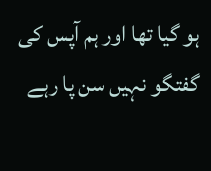ہو گیا تھا اور ہم آپس کی گفتگو نہیں سن پا رہے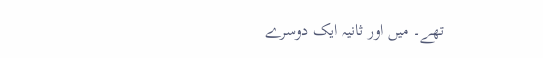تھے۔ میں اور ثانیہ ایک دوسرے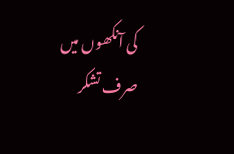کی آنکھوں میں صرف تشکر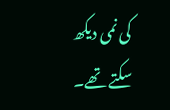کی نمی دیکھ سکتے تھے۔